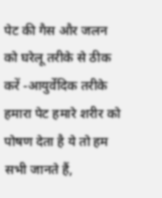पेट की गैस और जलन को घरेलू तरीके से ठीक करें -आयुर्वेदिक तरीके
हमारा पेट हमारे शरीर को पोषण देता है ये तो हम सभी जानते हैं,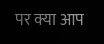पर क्या आप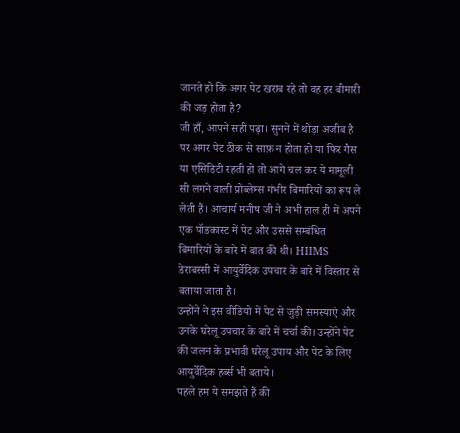जानते हो कि अगर पेट खराब रहे तो वह हर बीमारी की जड़ होता है?
जी हाँ, आपने सही पढ़ा। सुनने में थोड़ा अजीब है पर अगर पेट ठीक से साफ़ न होता हो या फिर गैस या एसिडिटी रहती हो तो आगे चल कर ये मामूली सी लगने वाली प्रोब्लेम्स गंभीर बिमारियों का रूप ले लेती हैं। आचार्य मनीष जी ने अभी हाल ही में अपने एक पॉडकास्ट में पेट और उससे सम्बंधित बिमारियों के बारे में बात की थी। HIIMS डेराबस्सी में आयुर्वेदिक उपचार के बारे में विस्तार से बताया जाता है।
उन्होंने ने इस वीडियो में पेट से जुड़ी समस्याएं और उनके घरेलू उपचार के बारे में चर्चा की। उन्होंने पेट की जलन के प्रभावी घरेलू उपाय और पेट के लिए आयुर्वेदिक हर्ब्स भी बताये।
पहले हम ये समझते हैं की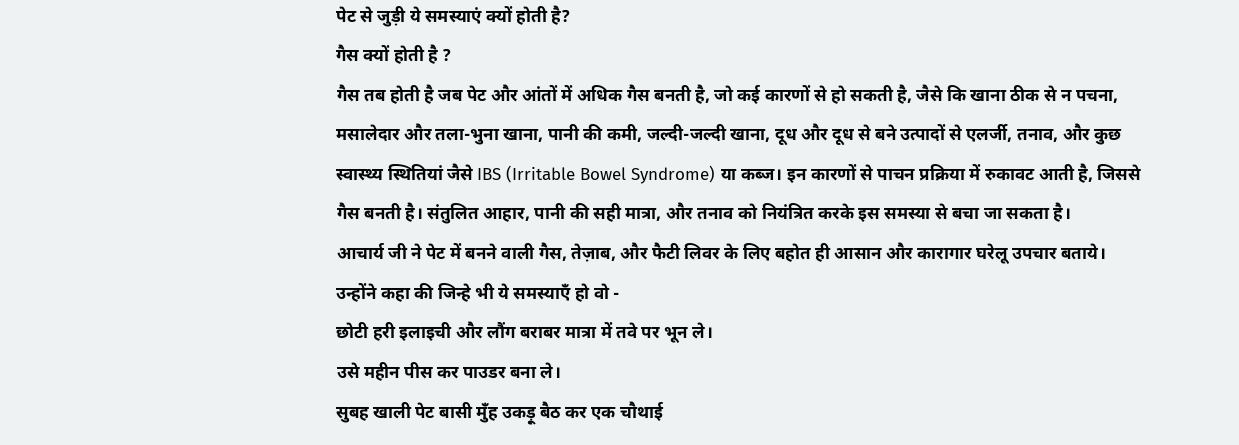पेट से जुड़ी ये समस्याएं क्यों होती है?
गैस क्यों होती है ?
गैस तब होती है जब पेट और आंतों में अधिक गैस बनती है, जो कई कारणों से हो सकती है, जैसे कि खाना ठीक से न पचना, मसालेदार और तला-भुना खाना, पानी की कमी, जल्दी-जल्दी खाना, दूध और दूध से बने उत्पादों से एलर्जी, तनाव, और कुछ स्वास्थ्य स्थितियां जैसे IBS (Irritable Bowel Syndrome) या कब्ज। इन कारणों से पाचन प्रक्रिया में रुकावट आती है, जिससे गैस बनती है। संतुलित आहार, पानी की सही मात्रा, और तनाव को नियंत्रित करके इस समस्या से बचा जा सकता है।
आचार्य जी ने पेट में बनने वाली गैस, तेज़ाब, और फैटी लिवर के लिए बहोत ही आसान और कारागार घरेलू उपचार बताये। उन्होंने कहा की जिन्हे भी ये समस्याएँ हो वो -
छोटी हरी इलाइची और लौंग बराबर मात्रा में तवे पर भून ले।
उसे महीन पीस कर पाउडर बना ले।
सुबह खाली पेट बासी मुँह उकड़ू बैठ कर एक चौथाई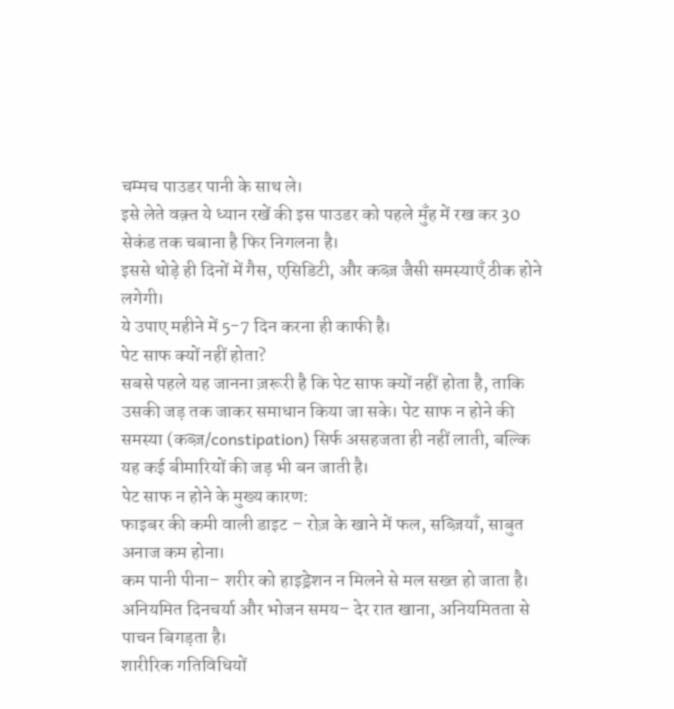चम्मच पाउडर पानी के साथ ले।
इसे लेते वक़्त ये ध्यान रखें की इस पाउडर को पहले मुँह में रख कर 30 सेकंड तक चबाना है फिर निगलना है।
इससे थोड़े ही दिनों में गैस, एसिडिटी, और कब्ज़ जैसी समस्याएँ ठीक होने लगेगी।
ये उपाए महीने में 5-7 दिन करना ही काफी है।
पेट साफ क्यों नहीं होता?
सबसे पहले यह जानना ज़रूरी है कि पेट साफ क्यों नहीं होता है, ताकि उसकी जड़ तक जाकर समाधान किया जा सके। पेट साफ न होने की समस्या (कब्ज़/constipation) सिर्फ असहजता ही नहीं लाती, बल्कि यह कई बीमारियों की जड़ भी बन जाती है।
पेट साफ न होने के मुख्य कारण:
फाइबर की कमी वाली डाइट – रोज़ के खाने में फल, सब्ज़ियाँ, साबुत अनाज कम होना।
कम पानी पीना– शरीर को हाइड्रेशन न मिलने से मल सख्त हो जाता है।
अनियमित दिनचर्या और भोजन समय– देर रात खाना, अनियमितता से पाचन बिगड़ता है।
शारीरिक गतिविधियों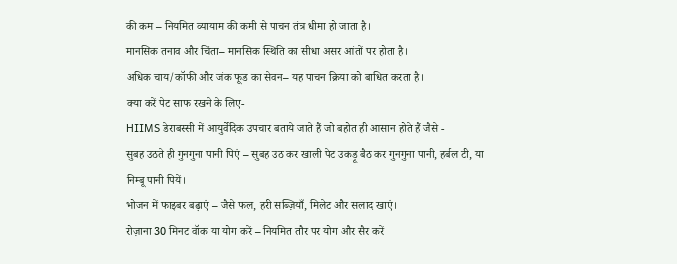की कम – नियमित व्यायाम की कमी से पाचन तंत्र धीमा हो जाता है।
मानसिक तनाव और चिंता– मानसिक स्थिति का सीधा असर आंतों पर होता है।
अधिक चाय/कॉफी और जंक फूड का सेवन– यह पाचन क्रिया को बाधित करता है।
क्या करें पेट साफ रखने के लिए-
HIIMS डेराबस्सी में आयुर्वेदिक उपचार बताये जाते हैं जो बहोत ही आसान होते हैं जैसे -
सुबह उठते ही गुनगुना पानी पिएं – सुबह उठ कर खाली पेट उकड़ू बैठ कर गुनगुना पानी, हर्बल टी, या निम्बू पानी पियें।
भोजन में फाइबर बढ़ाएं – जैसे फल, हरी सब्ज़ियाँ, मिलेट और सलाद खाएं।
रोज़ाना 30 मिनट वॉक या योग करें – नियमित तौर पर योग और सैर करें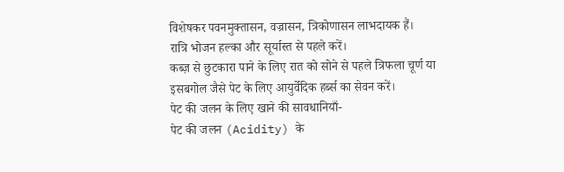विशेषकर पवनमुक्तासन, वज्रासन, त्रिकोणासन लाभदायक हैं।
रात्रि भोजन हल्का और सूर्यास्त से पहले करें।
कब्ज़ से छुटकारा पाने के लिए रात को सोने से पहले त्रिफला चूर्ण या इसबगोल जैसे पेट के लिए आयुर्वेदिक हर्ब्स का सेवन करें।
पेट की जलन के लिए खाने की सावधानियाँ-
पेट की जलन (Acidity) के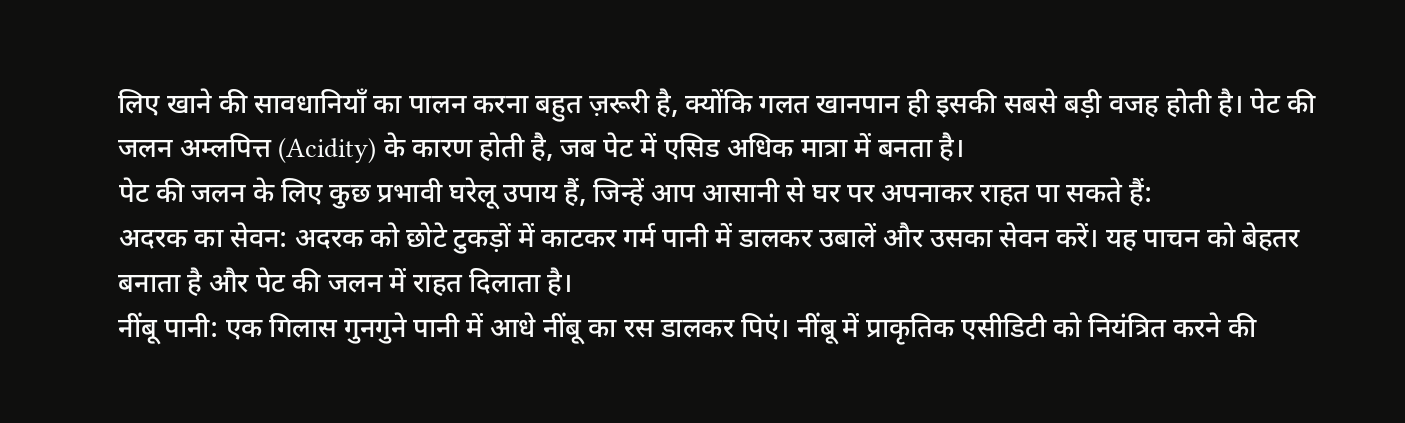लिए खाने की सावधानियाँ का पालन करना बहुत ज़रूरी है, क्योंकि गलत खानपान ही इसकी सबसे बड़ी वजह होती है। पेट की जलन अम्लपित्त (Acidity) के कारण होती है, जब पेट में एसिड अधिक मात्रा में बनता है।
पेट की जलन के लिए कुछ प्रभावी घरेलू उपाय हैं, जिन्हें आप आसानी से घर पर अपनाकर राहत पा सकते हैं:
अदरक का सेवन: अदरक को छोटे टुकड़ों में काटकर गर्म पानी में डालकर उबालें और उसका सेवन करें। यह पाचन को बेहतर बनाता है और पेट की जलन में राहत दिलाता है।
नींबू पानी: एक गिलास गुनगुने पानी में आधे नींबू का रस डालकर पिएं। नींबू में प्राकृतिक एसीडिटी को नियंत्रित करने की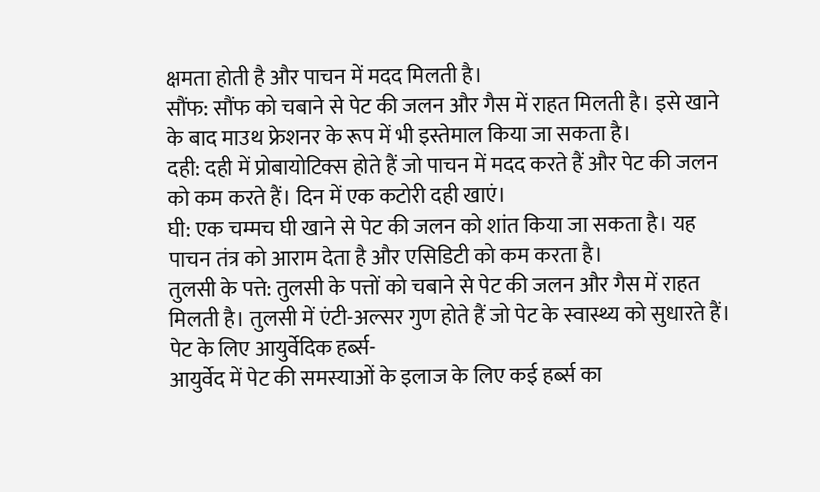क्षमता होती है और पाचन में मदद मिलती है।
सौंफ: सौंफ को चबाने से पेट की जलन और गैस में राहत मिलती है। इसे खाने के बाद माउथ फ्रेशनर के रूप में भी इस्तेमाल किया जा सकता है।
दही: दही में प्रोबायोटिक्स होते हैं जो पाचन में मदद करते हैं और पेट की जलन को कम करते हैं। दिन में एक कटोरी दही खाएं।
घी: एक चम्मच घी खाने से पेट की जलन को शांत किया जा सकता है। यह पाचन तंत्र को आराम देता है और एसिडिटी को कम करता है।
तुलसी के पत्ते: तुलसी के पत्तों को चबाने से पेट की जलन और गैस में राहत मिलती है। तुलसी में एंटी-अल्सर गुण होते हैं जो पेट के स्वास्थ्य को सुधारते हैं।
पेट के लिए आयुर्वेदिक हर्ब्स-
आयुर्वेद में पेट की समस्याओं के इलाज के लिए कई हर्ब्स का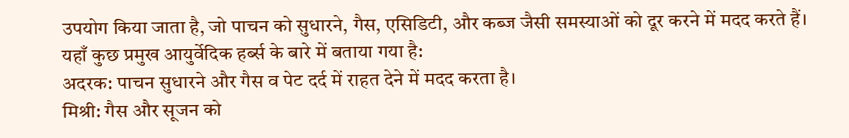उपयोग किया जाता है, जो पाचन को सुधारने, गैस, एसिडिटी, और कब्ज जैसी समस्याओं को दूर करने में मदद करते हैं। यहाँ कुछ प्रमुख आयुर्वेदिक हर्ब्स के बारे में बताया गया है:
अदरक: पाचन सुधारने और गैस व पेट दर्द में राहत देने में मदद करता है।
मिश्री: गैस और सूजन को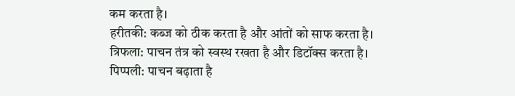कम करता है।
हरीतकी: कब्ज को ठीक करता है और आंतों को साफ करता है।
त्रिफला: पाचन तंत्र को स्वस्थ रखता है और डिटॉक्स करता है।
पिप्पली: पाचन बढ़ाता है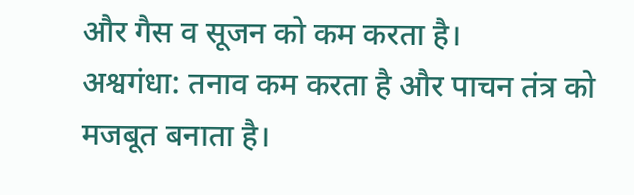और गैस व सूजन को कम करता है।
अश्वगंधा: तनाव कम करता है और पाचन तंत्र को मजबूत बनाता है।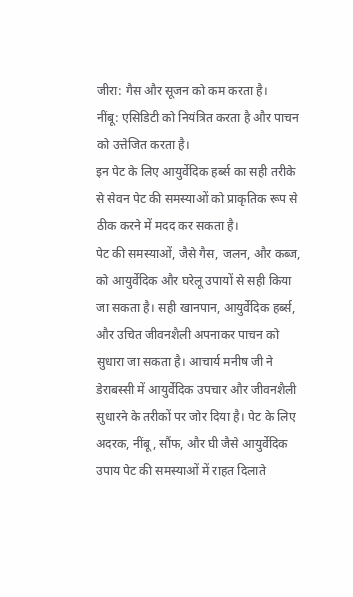जीरा: गैस और सूजन को कम करता है।
नींबू: एसिडिटी को नियंत्रित करता है और पाचन को उत्तेजित करता है।
इन पेट के लिए आयुर्वेदिक हर्ब्स का सही तरीके से सेवन पेट की समस्याओं को प्राकृतिक रूप से ठीक करने में मदद कर सकता है।
पेट की समस्याओं, जैसे गैस, जलन, और कब्ज, को आयुर्वेदिक और घरेलू उपायों से सही किया जा सकता है। सही खानपान, आयुर्वेदिक हर्ब्स, और उचित जीवनशैली अपनाकर पाचन को सुधारा जा सकता है। आचार्य मनीष जी ने डेराबस्सी में आयुर्वेदिक उपचार और जीवनशैली सुधारने के तरीकों पर जोर दिया है। पेट के लिए अदरक, नींबू, सौंफ, और घी जैसे आयुर्वेदिक उपाय पेट की समस्याओं में राहत दिलाते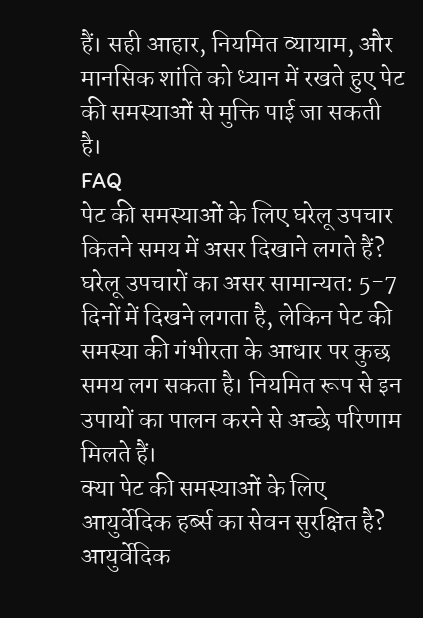हैं। सही आहार, नियमित व्यायाम, और मानसिक शांति को ध्यान में रखते हुए पेट की समस्याओं से मुक्ति पाई जा सकती है।
FAQ
पेट की समस्याओं के लिए घरेलू उपचार कितने समय में असर दिखाने लगते हैं?
घरेलू उपचारों का असर सामान्यत: 5-7 दिनों में दिखने लगता है, लेकिन पेट की समस्या की गंभीरता के आधार पर कुछ समय लग सकता है। नियमित रूप से इन उपायों का पालन करने से अच्छे परिणाम मिलते हैं।
क्या पेट की समस्याओं के लिए आयुर्वेदिक हर्ब्स का सेवन सुरक्षित है?
आयुर्वेदिक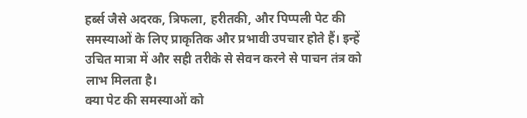हर्ब्स जैसे अदरक, त्रिफला, हरीतकी, और पिप्पली पेट की समस्याओं के लिए प्राकृतिक और प्रभावी उपचार होते हैं। इन्हें उचित मात्रा में और सही तरीके से सेवन करने से पाचन तंत्र को लाभ मिलता है।
क्या पेट की समस्याओं को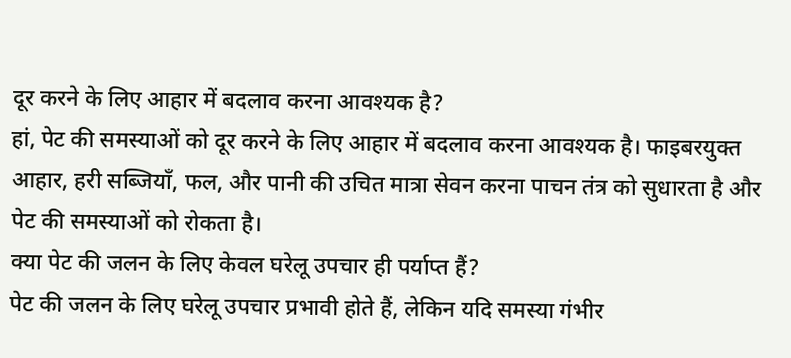दूर करने के लिए आहार में बदलाव करना आवश्यक है?
हां, पेट की समस्याओं को दूर करने के लिए आहार में बदलाव करना आवश्यक है। फाइबरयुक्त आहार, हरी सब्जियाँ, फल, और पानी की उचित मात्रा सेवन करना पाचन तंत्र को सुधारता है और पेट की समस्याओं को रोकता है।
क्या पेट की जलन के लिए केवल घरेलू उपचार ही पर्याप्त हैं?
पेट की जलन के लिए घरेलू उपचार प्रभावी होते हैं, लेकिन यदि समस्या गंभीर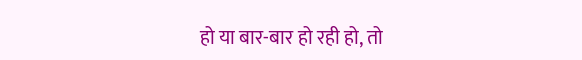हो या बार-बार हो रही हो, तो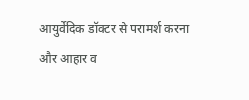आयुर्वेदिक डॉक्टर से परामर्श करना और आहार व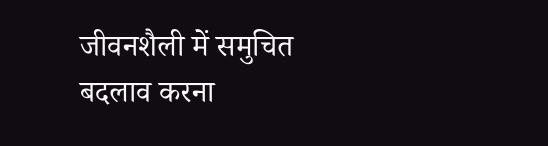जीवनशैली में समुचित बदलाव करना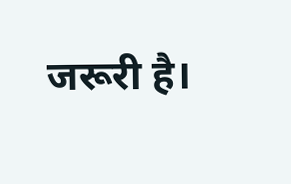जरूरी है।